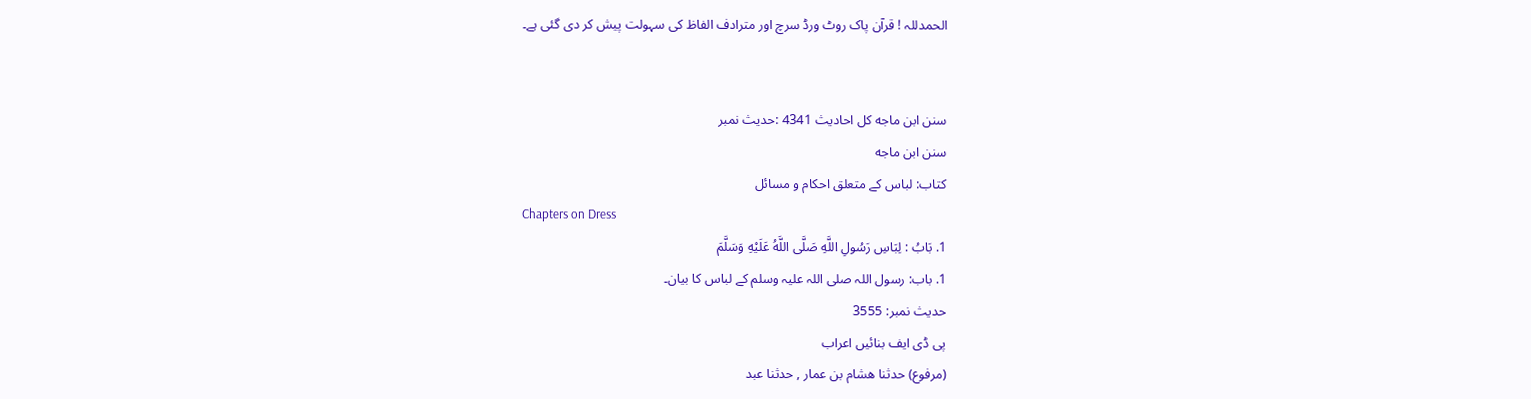الحمدللہ ! قرآن پاک روٹ ورڈ سرچ اور مترادف الفاظ کی سہولت پیش کر دی گئی ہے۔


سنن ابن ماجه کل احادیث 4341 :حدیث نمبر
سنن ابن ماجه
کتاب: لباس کے متعلق احکام و مسائل
Chapters on Dress
1. بَابُ : لِبَاسِ رَسُولِ اللَّهِ صَلَّى اللَّهُ عَلَيْهِ وَسَلَّمَ
1. باب: رسول اللہ صلی اللہ علیہ وسلم کے لباس کا بیان۔
حدیث نمبر: 3555
پی ڈی ایف بنائیں اعراب
(مرفوع) حدثنا هشام بن عمار , حدثنا عبد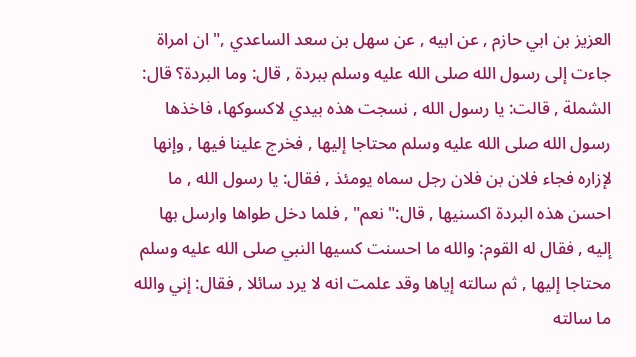العزيز بن ابي حازم , عن ابيه , عن سهل بن سعد الساعدي ," ان امراة جاءت إلى رسول الله صلى الله عليه وسلم ببردة , قال: وما البردة؟ قال: الشملة , قالت: يا رسول الله , نسجت هذه بيدي لاكسوكها، فاخذها رسول الله صلى الله عليه وسلم محتاجا إليها , فخرج علينا فيها , وإنها لإزاره فجاء فلان بن فلان رجل سماه يومئذ , فقال: يا رسول الله , ما احسن هذه البردة اكسنيها , قال:" نعم" , فلما دخل طواها وارسل بها إليه , فقال له القوم: والله ما احسنت كسيها النبي صلى الله عليه وسلم محتاجا إليها , ثم سالته إياها وقد علمت انه لا يرد سائلا , فقال: إني والله ما سالته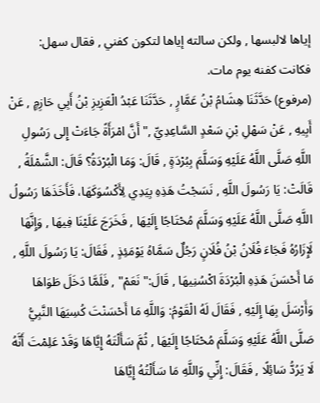إياها لالبسها , ولكن سالته إياها لتكون كفني , فقال سهل: فكانت كفنه يوم مات.
(مرفوع) حَدَّثَنَا هِشَامُ بْنُ عَمَّارٍ , حَدَّثَنَا عَبْدُ الْعَزِيزِ بْنُ أَبِي حَازِمٍ , عَنْ أَبِيهِ , عَنْ سَهْلِ بْنِ سَعْدٍ السَّاعِدِيِّ ," أَنَّ امْرَأَةً جَاءَتْ إِلى رَسُولِ اللَّهِ صَلَّى اللَّهُ عَلَيْهِ وَسَلَّمَ بِبُرْدَةٍ , قَالَ: وَمَا الْبُرْدَةُ؟ قَالَ: الشَّمْلَةُ , قَالَتْ: يَا رَسُولَ اللَّهِ , نَسَجْتُ هَذِهِ بِيَدِي لِأَكْسُوَكَهَا، فَأَخَذَهَا رَسُولُ اللَّهِ صَلَّى اللَّهُ عَلَيْهِ وَسَلَّمَ مُحْتَاجًا إِلَيْهَا , فَخَرَجَ عَلَيْنَا فِيهَا , وَإِنَّهَا لَإِزَارُهُ فَجَاءَ فُلَانُ بْنُ فُلَانٍ رَجُلٌ سَمَّاهُ يَوْمَئِذٍ , فَقَالَ: يَا رَسُولَ اللَّهِ , مَا أَحْسَنَ هَذِهِ الْبُرْدَةَ اكْسُنِيهَا , قَالَ:" نَعَمْ" , فَلَمَّا دَخَلَ طَوَاهَا وَأَرْسَلَ بِهَا إِلَيْهِ , فَقَالَ لَهُ الْقَوْمُ: وَاللَّهِ مَا أَحْسَنْتَ كُسِيَهَا النَّبِيُّ صَلَّى اللَّهُ عَلَيْهِ وَسَلَّمَ مُحْتَاجًا إِلَيْهَا , ثُمَّ سَأَلْتَهُ إِيَّاهَا وَقَدْ عَلِمْتَ أَنَّهُ لَا يَرُدُّ سَائِلًا , فَقَالَ: إِنِّي وَاللَّهِ مَا سَأَلْتُهُ إِيَّاهَا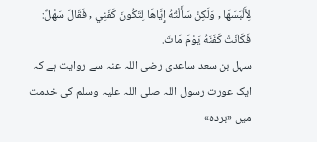لِأَلْبَسَهَا , وَلَكِنْ سَأَلْتُهُ إِيَّاهَا لِتَكُونَ كَفَنِي , فَقَالَ سَهْلٌ: فَكَانَتْ كَفَنَهُ يَوْمَ مَاتَ.
سہل بن سعد ساعدی رضی اللہ عنہ سے روایت ہے کہ ایک عورت رسول اللہ صلی اللہ علیہ وسلم کی خدمت میں «بردہ»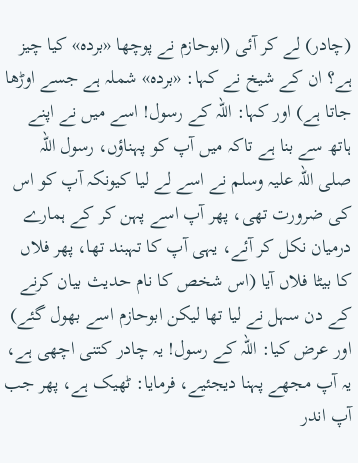(چادر) لے کر آئی (ابوحازم نے پوچھا «بردہ» کیا چیز ہے؟ ان کے شیخ نے کہا: «بردہ» شملہ ہے جسے اوڑھا جاتا ہے) اور کہا: اللہ کے رسول! اسے میں نے اپنے ہاتھ سے بنا ہے تاکہ میں آپ کو پہناؤں، رسول اللہ صلی اللہ علیہ وسلم نے اسے لے لیا کیونکہ آپ کو اس کی ضرورت تھی، پھر آپ اسے پہن کر کے ہمارے درمیان نکل کر آئے، یہی آپ کا تہبند تھا، پھر فلاں کا بیٹا فلاں آیا (اس شخص کا نام حدیث بیان کرنے کے دن سہل نے لیا تھا لیکن ابوحازم اسے بھول گئے) اور عرض کیا: اللہ کے رسول! یہ چادر کتنی اچھی ہے، یہ آپ مجھے پہنا دیجئیے، فرمایا: ٹھیک ہے، پھر جب آپ اندر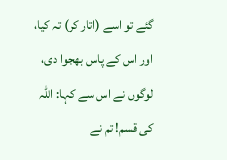گئے تو اسے (اتار کر) تہ کیا، اور اس کے پاس بھجوا دی، لوگوں نے اس سے کہا: اللہ کی قسم! تم نے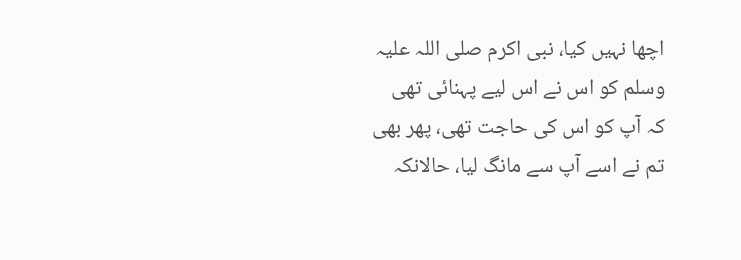اچھا نہیں کیا، نبی اکرم صلی اللہ علیہ وسلم کو اس نے اس لیے پہنائی تھی کہ آپ کو اس کی حاجت تھی، پھر بھی تم نے اسے آپ سے مانگ لیا، حالانکہ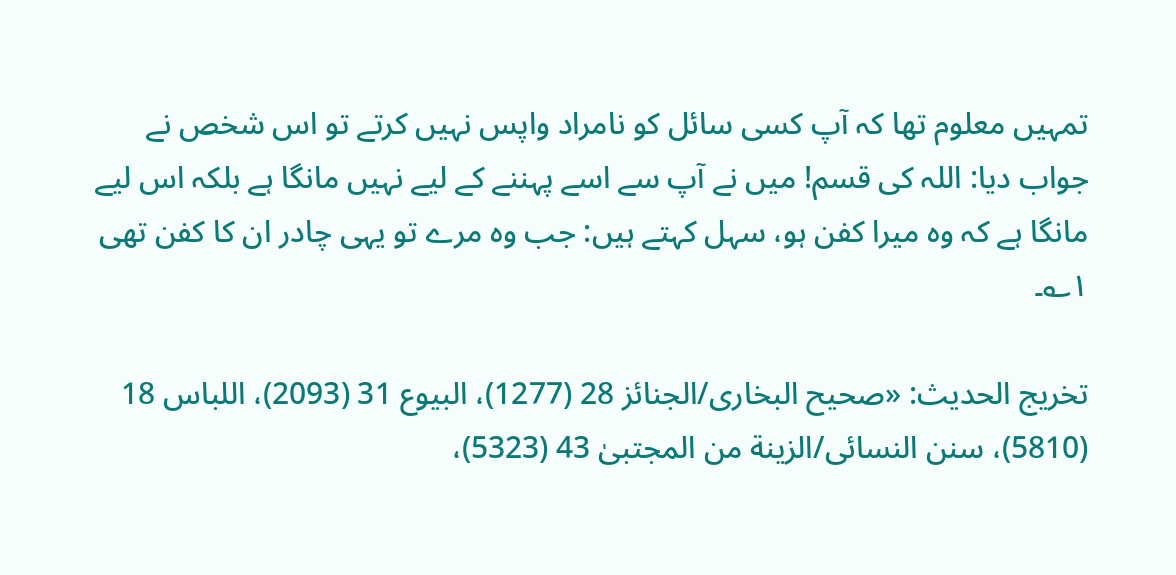تمہیں معلوم تھا کہ آپ کسی سائل کو نامراد واپس نہیں کرتے تو اس شخص نے جواب دیا: اللہ کی قسم! میں نے آپ سے اسے پہننے کے لیے نہیں مانگا ہے بلکہ اس لیے مانگا ہے کہ وہ میرا کفن ہو، سہل کہتے ہیں: جب وہ مرے تو یہی چادر ان کا کفن تھی ۱؎۔

تخریج الحدیث: «صحیح البخاری/الجنائز 28 (1277)، البیوع 31 (2093)، اللباس 18 (5810)، سنن النسائی/الزینة من المجتبیٰ 43 (5323)،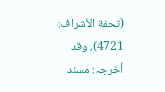(تحفة الأشراف: 4721)، وقد أخرجہ: مسند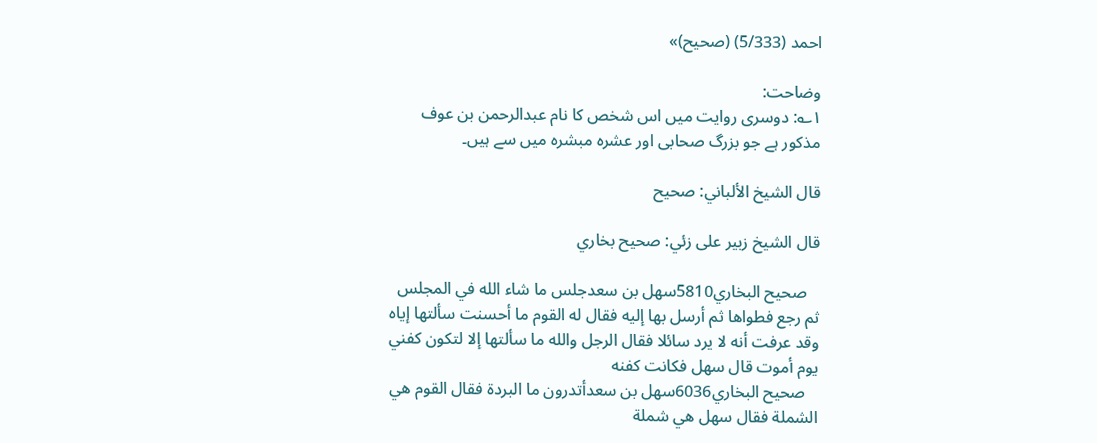احمد (5/333) (صحیح)»

وضاحت:
۱؎: دوسری روایت میں اس شخص کا نام عبدالرحمن بن عوف مذکور ہے جو بزرگ صحابی اور عشرہ مبشرہ میں سے ہیں۔

قال الشيخ الألباني: صحيح

قال الشيخ زبير على زئي: صحيح بخاري

   صحيح البخاري5810سهل بن سعدجلس ما شاء الله في المجلس ثم رجع فطواها ثم أرسل بها إليه فقال له القوم ما أحسنت سألتها إياه وقد عرفت أنه لا يرد سائلا فقال الرجل والله ما سألتها إلا لتكون كفني يوم أموت قال سهل فكانت كفنه
   صحيح البخاري6036سهل بن سعدأتدرون ما البردة فقال القوم هي الشملة فقال سهل هي شملة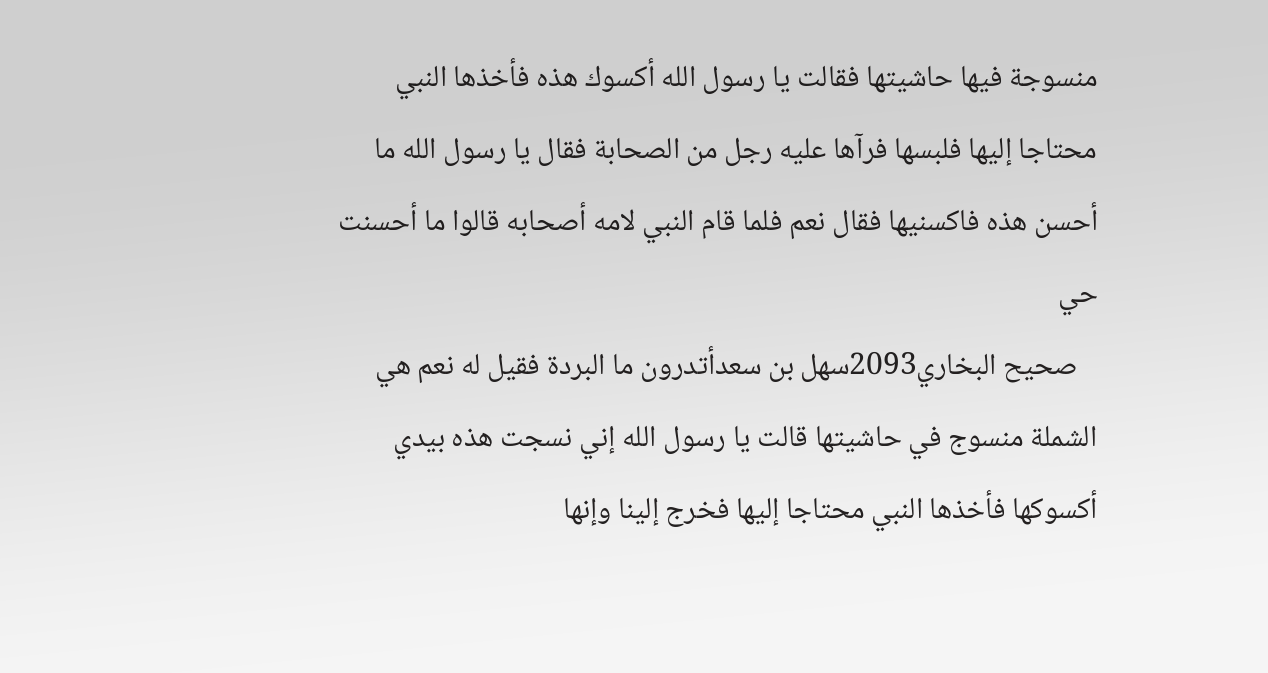منسوجة فيها حاشيتها فقالت يا رسول الله أكسوك هذه فأخذها النبي محتاجا إليها فلبسها فرآها عليه رجل من الصحابة فقال يا رسول الله ما أحسن هذه فاكسنيها فقال نعم فلما قام النبي لامه أصحابه قالوا ما أحسنت حي
   صحيح البخاري2093سهل بن سعدأتدرون ما البردة فقيل له نعم هي الشملة منسوج في حاشيتها قالت يا رسول الله إني نسجت هذه بيدي أكسوكها فأخذها النبي محتاجا إليها فخرج إلينا وإنها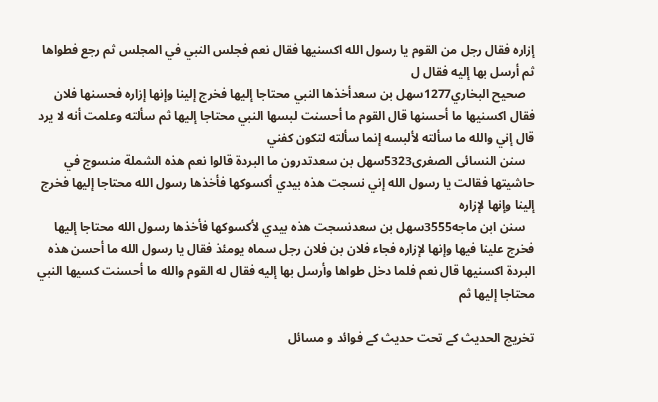إزاره فقال رجل من القوم يا رسول الله اكسنيها فقال نعم فجلس النبي في المجلس ثم رجع فطواها ثم أرسل بها إليه فقال ل
   صحيح البخاري1277سهل بن سعدأخذها النبي محتاجا إليها فخرج إلينا وإنها إزاره فحسنها فلان فقال اكسنيها ما أحسنها قال القوم ما أحسنت لبسها النبي محتاجا إليها ثم سألته وعلمت أنه لا يرد قال إني والله ما سألته لألبسه إنما سألته لتكون كفني
   سنن النسائى الصغرى5323سهل بن سعدتدرون ما البردة قالوا نعم هذه الشملة منسوج في حاشيتها فقالت يا رسول الله إني نسجت هذه بيدي أكسوكها فأخذها رسول الله محتاجا إليها فخرج إلينا وإنها لإزاره
   سنن ابن ماجه3555سهل بن سعدنسجت هذه بيدي لأكسوكها فأخذها رسول الله محتاجا إليها فخرج علينا فيها وإنها لإزاره فجاء فلان بن فلان رجل سماه يومئذ فقال يا رسول الله ما أحسن هذه البردة اكسنيها قال نعم فلما دخل طواها وأرسل بها إليه فقال له القوم والله ما أحسنت كسيها النبي محتاجا إليها ثم

تخریج الحدیث کے تحت حدیث کے فوائد و مسائل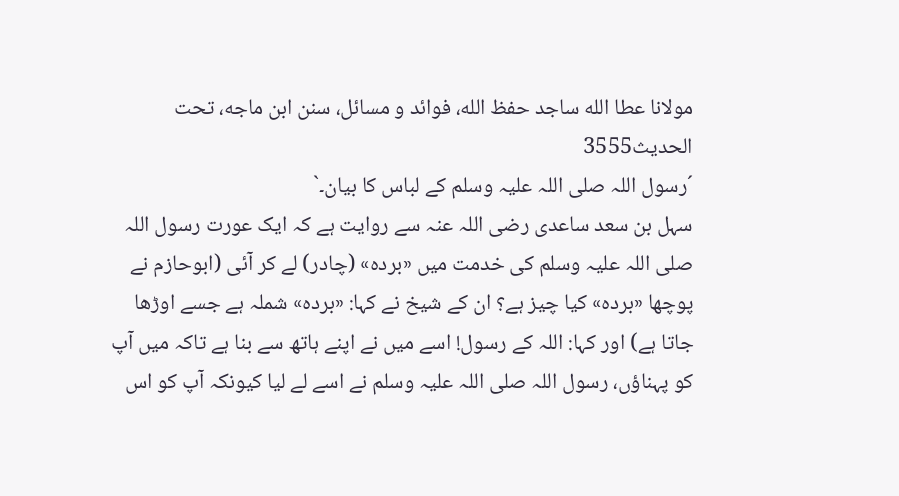مولانا عطا الله ساجد حفظ الله، فوائد و مسائل، سنن ابن ماجه، تحت الحديث3555
´رسول اللہ صلی اللہ علیہ وسلم کے لباس کا بیان۔`
سہل بن سعد ساعدی رضی اللہ عنہ سے روایت ہے کہ ایک عورت رسول اللہ صلی اللہ علیہ وسلم کی خدمت میں «بردہ» (چادر) لے کر آئی (ابوحازم نے پوچھا «بردہ» کیا چیز ہے؟ ان کے شیخ نے کہا: «بردہ» شملہ ہے جسے اوڑھا جاتا ہے) اور کہا: اللہ کے رسول! اسے میں نے اپنے ہاتھ سے بنا ہے تاکہ میں آپ کو پہناؤں، رسول اللہ صلی اللہ علیہ وسلم نے اسے لے لیا کیونکہ آپ کو اس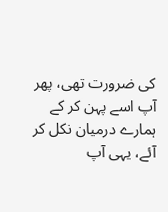کی ضرورت تھی، پھر آپ اسے پہن کر کے ہمارے درمیان نکل کر آئے، یہی آپ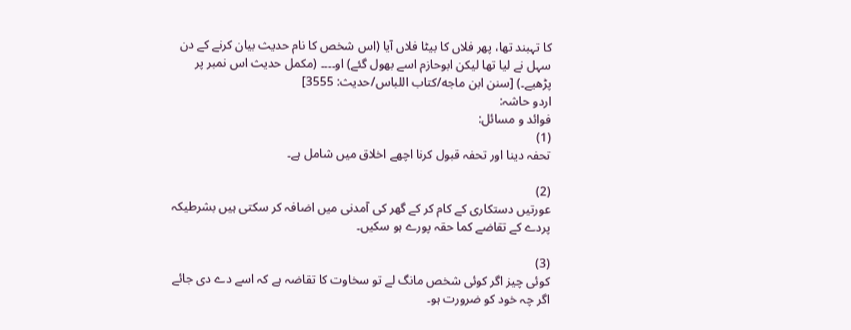کا تہبند تھا، پھر فلاں کا بیٹا فلاں آیا (اس شخص کا نام حدیث بیان کرنے کے دن سہل نے لیا تھا لیکن ابوحازم اسے بھول گئے) او۔۔۔۔ (مکمل حدیث اس نمبر پر پڑھیے۔) [سنن ابن ماجه/كتاب اللباس/حدیث: 3555]
اردو حاشہ:
فوائد و مسائل:
(1)
تحفہ دینا اور تحفہ قبول کرنا اچھے اخلاق میں شامل ہے۔

(2)
عورتیں دستکاری کے کام کر کے گھر کی آمدنی میں اضافہ کر سکتی ہیں بشرطیکہ پردے کے تقاضے کما حقہ پورے ہو سکیں۔

(3)
کوئی چیز اگر کوئی شخص مانگ لے تو سخاوت کا تقاضہ ہے کہ اسے دے دی جائے اگر چہ خود کو ضرورت ہو۔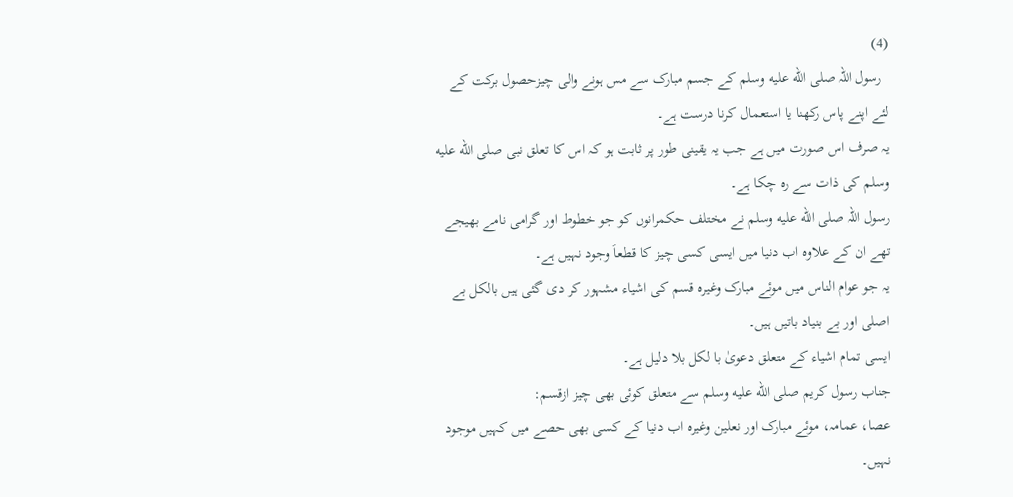(4)
  رسول اللہ صلى الله عليه وسلم کے جسم مبارک سے مس ہونے والی چیزحصول برکت کے لئے اپنے پاس رکھنا یا استعمال کرنا درست ہے۔
یہ صرف اس صورت میں ہے جب یہ یقینی طور پر ثابت ہو کہ اس کا تعلق نبی صلى الله عليه وسلم کی ذات سے رہ چکا ہے۔
رسول اللہ صلى الله عليه وسلم نے مختلف حکمرانوں کو جو خطوط اور گرامی نامے بھیجے تھے ان کے علاوہ اب دنیا میں ایسی کسی چیز کا قطعاَ وجود نہیں ہے۔
یہ جو عوام الناس میں موئے مبارک وغیرہ قسم کی اشیاء مشہور کر دی گئی ہیں بالکل بے اصلی اور بے بنیاد باتیں ہیں۔
ایسی تمام اشیاء کے متعلق دعویٰ با لکل بلا دلیل ہے۔
جناب رسول کریم صلى الله عليه وسلم سے متعلق کوئی بھی چیز ازقسم:
عصا، عمامہ، موئے مبارک اور نعلین وغیرہ اب دنیا کے کسی بھی حصے میں کہیں موجود نہیں۔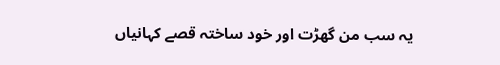یہ سب من گھڑت اور خود ساختہ قصے کہانیاں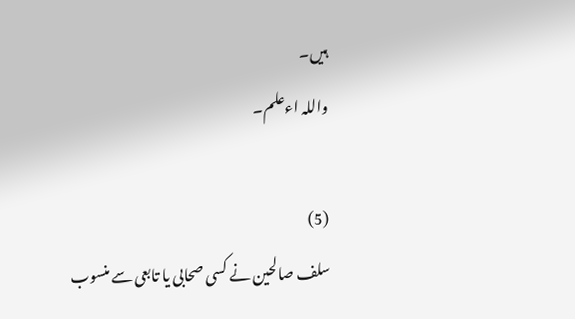ہیں۔
واللہ اءعلم۔

(5)
سلف صالحین نے کسی صحابی یا تابعی سے منسوب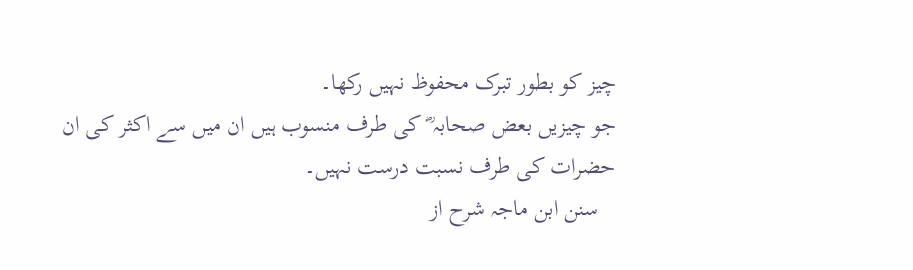چیز کو بطور تبرک محفوظ نہیں رکھا۔
جو چیزیں بعض صحابہ ؓ کی طرف منسوب ہیں ان میں سے اکثر کی ان حضرات کی طرف نسبت درست نہیں۔
   سنن ابن ماجہ شرح از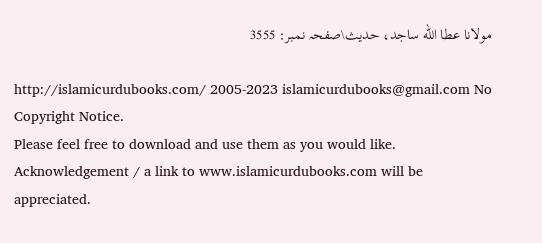مولانا عطا الله ساجد، حدیث\صفحہ نمبر: 3555

http://islamicurdubooks.com/ 2005-2023 islamicurdubooks@gmail.com No Copyright Notice.
Please feel free to download and use them as you would like.
Acknowledgement / a link to www.islamicurdubooks.com will be appreciated.